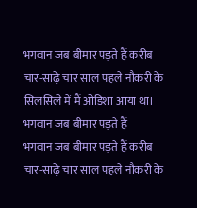भगवान जब बीमार पड़ते हैं करीब चार-साढ़े चार साल पहले नौकरी के सिलसिले में मैं ओडिशा आया था।
भगवान जब बीमार पड़ते हैं
भगवान जब बीमार पड़ते हैं करीब चार-साढ़े चार साल पहले नौकरी के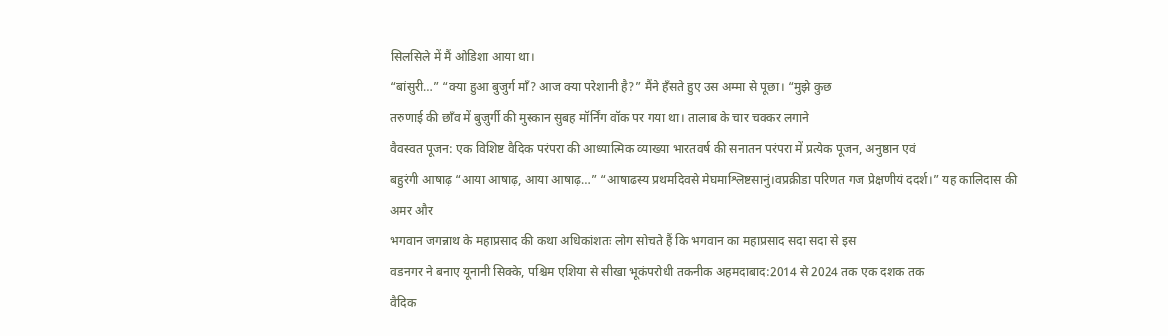सिलसिले में मैं ओडिशा आया था।
“बांसुरी…” “क्या हुआ बुजुर्ग माँ? आज क्या परेशानी है?” मैंने हँसते हुए उस अम्मा से पूछा। “मुझे कुछ
तरुणाई की छाँव में बुज़ुर्गी की मुस्कान सुबह मॉर्निंग वॉक पर गया था। तालाब के चार चक्कर लगाने
वैवस्वत पूजन: एक विशिष्ट वैदिक परंपरा की आध्यात्मिक व्याख्या भारतवर्ष की सनातन परंपरा में प्रत्येक पूजन, अनुष्ठान एवं
बहुरंगी आषाढ़ “आया आषाढ़, आया आषाढ़…” “आषाढस्य प्रथमदिवसे मेघमाश्लिष्टसानुं।वप्रक्रीडा परिणत गज प्रेक्षणीयं ददर्श।” यह कालिदास की अमर और
भगवान जगन्नाथ के महाप्रसाद की कथा अधिकांशतः लोग सोचते हैं कि भगवान का महाप्रसाद सदा सदा से इस
वडनगर ने बनाए यूनानी सिक्के, पश्चिम एशिया से सीखा भूकंपरोधी तकनीक अहमदाबाद:2014 से 2024 तक एक दशक तक
वैदिक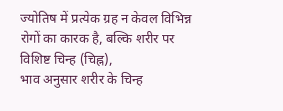ज्योतिष में प्रत्येक ग्रह न केवल विभिन्न रोगों का कारक है, बल्कि शरीर पर विशिष्ट चिन्ह (चिह्न),
भाव अनुसार शरीर के चिन्ह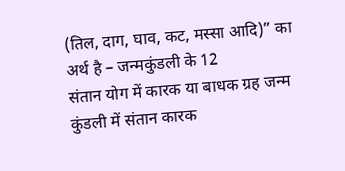(तिल, दाग, घाव, कट, मस्सा आदि)” का अर्थ है – जन्मकुंडली के 12
संतान योग में कारक या बाधक ग्रह जन्म कुंडली में संतान कारक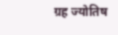ग्रह ज्योतिष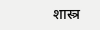शास्त्र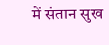में संतान सुख